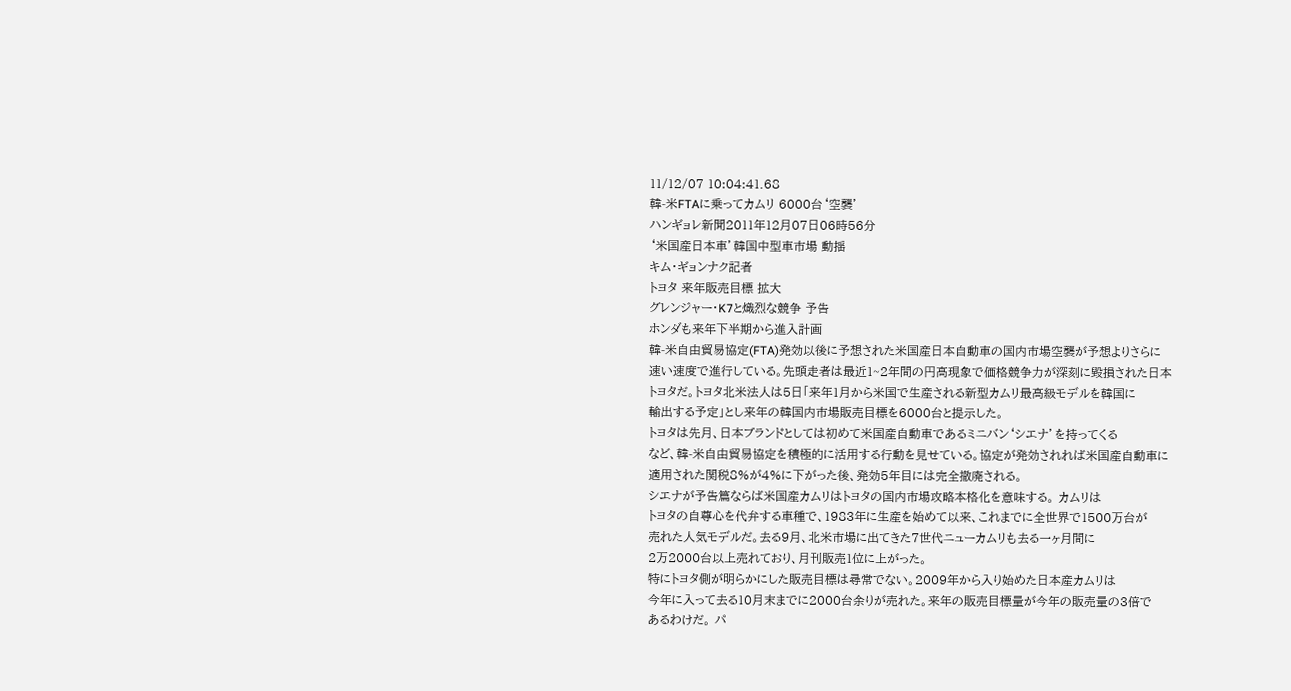11/12/07 10:04:41.68
韓-米FTAに乗ってカムリ 6000台‘空襲’
ハンギョレ新聞2011年12月07日06時56分
‘米国産日本車’韓国中型車市場 動揺
キム・ギョンナク記者
トヨタ 来年販売目標 拡大
グレンジャー・K7と熾烈な競争 予告
ホンダも来年下半期から進入計画
韓-米自由貿易協定(FTA)発効以後に予想された米国産日本自動車の国内市場空襲が予想よりさらに
速い速度で進行している。先頭走者は最近1~2年間の円高現象で価格競争力が深刻に毀損された日本
トヨタだ。トヨタ北米法人は5日「来年1月から米国で生産される新型カムリ最高級モデルを韓国に
輸出する予定」とし来年の韓国内市場販売目標を6000台と提示した。
トヨタは先月、日本ブランドとしては初めて米国産自動車であるミニバン‘シエナ’を持ってくる
など、韓-米自由貿易協定を積極的に活用する行動を見せている。協定が発効されれば米国産自動車に
適用された関税8%が4%に下がった後、発効5年目には完全撤廃される。
シエナが予告篇ならば米国産カムリはトヨタの国内市場攻略本格化を意味する。 カムリは
トヨタの自尊心を代弁する車種で、1983年に生産を始めて以来、これまでに全世界で1500万台が
売れた人気モデルだ。去る9月、北米市場に出てきた7世代ニューカムリも去る一ヶ月間に
2万2000台以上売れており、月刊販売1位に上がった。
特にトヨタ側が明らかにした販売目標は尋常でない。2009年から入り始めた日本産カムリは
今年に入って去る10月末までに2000台余りが売れた。来年の販売目標量が今年の販売量の3倍で
あるわけだ。 パ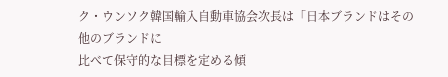ク・ウンソク韓国輸入自動車協会次長は「日本ブランドはその他のブランドに
比べて保守的な目標を定める傾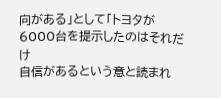向がある」として「トヨタが6000台を提示したのはそれだけ
自信があるという意と読まれ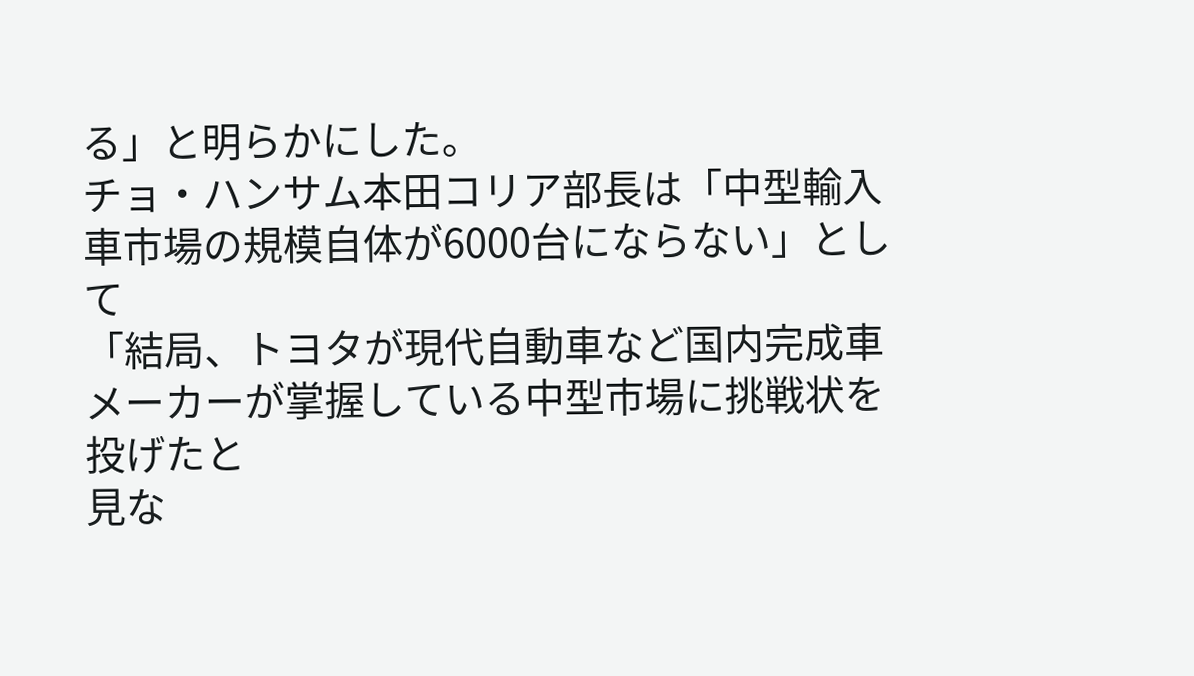る」と明らかにした。
チョ・ハンサム本田コリア部長は「中型輸入車市場の規模自体が6000台にならない」として
「結局、トヨタが現代自動車など国内完成車メーカーが掌握している中型市場に挑戦状を投げたと
見な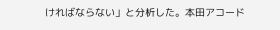ければならない」と分析した。本田アコード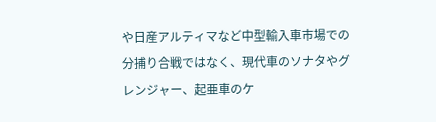や日産アルティマなど中型輸入車市場での
分捕り合戦ではなく、現代車のソナタやグレンジャー、起亜車のケ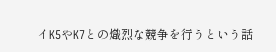イK5やK7との熾烈な競争を行うという話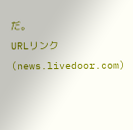だ。
URLリンク(news.livedoor.com)